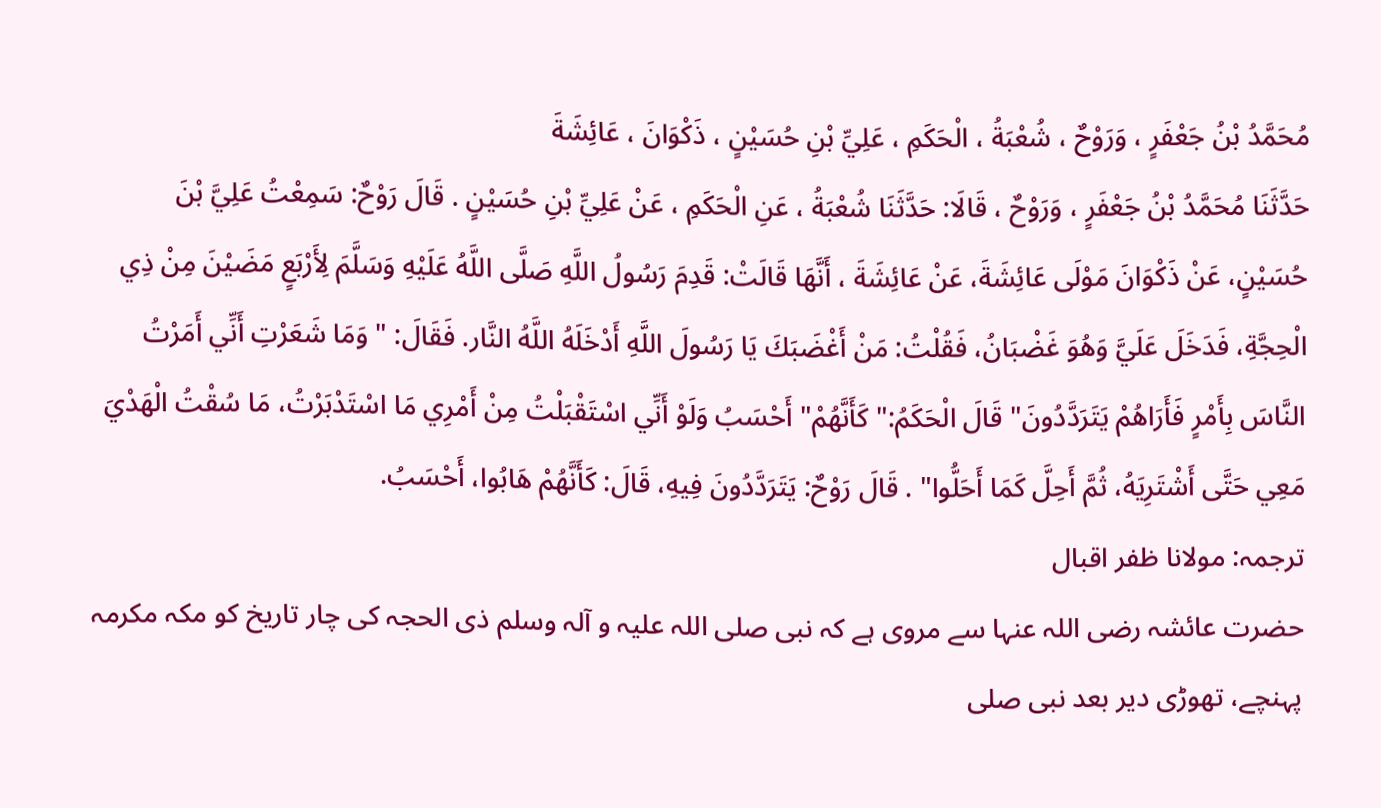مُحَمَّدُ بْنُ جَعْفَرٍ ، وَرَوْحٌ ، شُعْبَةُ ، الْحَكَمِ ، عَلِيِّ بْنِ حُسَيْنٍ ، ذَكْوَانَ ، عَائِشَةَ
حَدَّثَنَا مُحَمَّدُ بْنُ جَعْفَرٍ ، وَرَوْحٌ ، قَالَا: حَدَّثَنَا شُعْبَةُ ، عَنِ الْحَكَمِ ، عَنْ عَلِيِّ بْنِ حُسَيْنٍ . قَالَ رَوْحٌ: سَمِعْتُ عَلِيَّ بْنَ حُسَيْنٍ، عَنْ ذَكْوَانَ مَوْلَى عَائِشَةَ، عَنْ عَائِشَةَ ، أَنَّهَا قَالَتْ: قَدِمَ رَسُولُ اللَّهِ صَلَّى اللَّهُ عَلَيْهِ وَسَلَّمَ لِأَرْبَعٍ مَضَيْنَ مِنْ ذِي الْحِجَّةِ، فَدَخَلَ عَلَيَّ وَهُوَ غَضْبَانُ، فَقُلْتُ: مَنْ أَغْضَبَكَ يَا رَسُولَ اللَّهِ أَدْخَلَهُ اللَّهُ النَّار. فَقَالَ: " وَمَا شَعَرْتِ أَنِّي أَمَرْتُ النَّاسَ بِأَمْرٍ فَأَرَاهُمْ يَتَرَدَّدُونَ" قَالَ الْحَكَمُ:" كَأَنَّهُمْ" أَحْسَبُ وَلَوْ أَنِّي اسْتَقْبَلْتُ مِنْ أَمْرِي مَا اسْتَدْبَرْتُ، مَا سُقْتُ الْهَدْيَ مَعِي حَتَّى أَشْتَرِيَهُ، ثُمَّ أَحِلَّ كَمَا أَحَلُّوا" . قَالَ رَوْحٌ: يَتَرَدَّدُونَ فِيهِ، قَالَ: كَأَنَّهُمْ هَابُوا، أَحْسَبُ.
ترجمہ: مولانا ظفر اقبال
حضرت عائشہ رضی اللہ عنہا سے مروی ہے کہ نبی صلی اللہ علیہ و آلہ وسلم ذی الحجہ کی چار تاریخ کو مکہ مکرمہ پہنچے، تھوڑی دیر بعد نبی صلی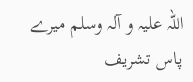اللہ علیہ و آلہ وسلم میرے پاس تشریف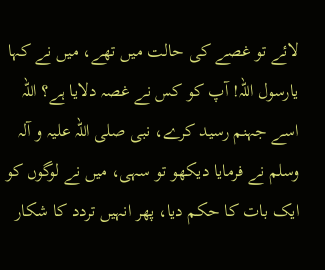لائے تو غصے کی حالت میں تھے، میں نے کہا یارسول اللہ! آپ کو کس نے غصہ دلایا ہے؟ اللہ اسے جہنم رسید کرے، نبی صلی اللہ علیہ و آلہ وسلم نے فرمایا دیکھو تو سہی، میں نے لوگوں کو ایک بات کا حکم دیا، پھر انہیں تردد کا شکار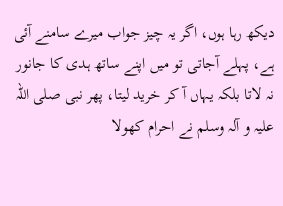دیکھ رہا ہوں، اگر یہ چیز جواب میرے سامنے آئی ہے، پہلے آجاتی تو میں اپنے ساتھ ہدی کا جانور نہ لاتا بلکہ یہاں آ کر خرید لیتا، پھر نبی صلی اللہ علیہ و آلہ وسلم نے احرام کھولا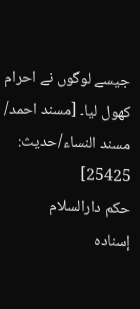جیسے لوگوں نے احرام کھول لیا۔ [مسند احمد/ مسند النساء/حدیث: 25425]
حکم دارالسلام
إسناده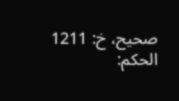صحيح، خ: 1211
الحكم: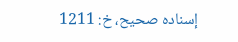إسناده صحيح، خ: 1211